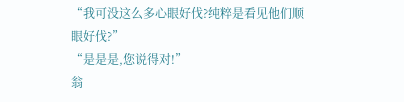“我可没这么多心眼好伐?纯粹是看见他们顺眼好伐?”
“是是是,您说得对!”
翁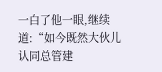一白了他一眼,继续道:“如今既然大伙儿认同总管建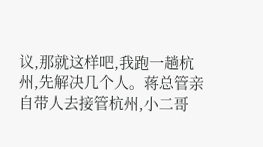议,那就这样吧,我跑一趟杭州,先解决几个人。蒋总管亲自带人去接管杭州,小二哥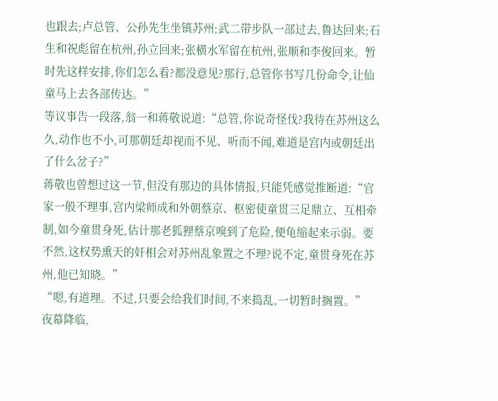也跟去;卢总管、公孙先生坐镇苏州;武二带步队一部过去,鲁达回来;石生和祝彪留在杭州,孙立回来;张横水军留在杭州,张顺和李俊回来。暂时先这样安排,你们怎么看?都没意见?那行,总管你书写几份命令,让仙童马上去各部传达。”
等议事告一段落,翁一和蒋敬说道:“总管,你说奇怪伐?我待在苏州这么久,动作也不小,可那朝廷却视而不见、听而不闻,难道是宫内或朝廷出了什么岔子?”
蒋敬也曾想过这一节,但没有那边的具体情报,只能凭感觉推断道:“官家一般不理事,宫内梁师成和外朝蔡京、枢密使童贯三足鼎立、互相牵制,如今童贯身死,估计那老狐狸蔡京嗅到了危险,便龟缩起来示弱。要不然,这权势熏天的奸相会对苏州乱象置之不理?说不定,童贯身死在苏州,他已知晓。”
“嗯,有道理。不过,只要会给我们时间,不来捣乱,一切暂时搁置。”
夜幕降临,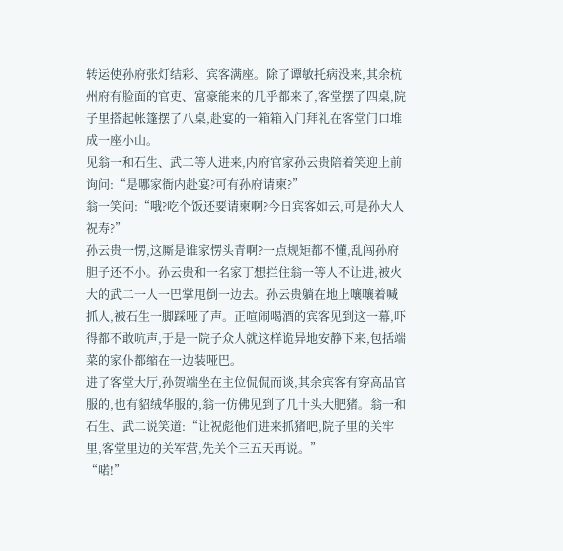转运使孙府张灯结彩、宾客满座。除了谭敏托病没来,其余杭州府有脸面的官吏、富豪能来的几乎都来了,客堂摆了四桌,院子里搭起帐篷摆了八桌,赴宴的一箱箱入门拜礼在客堂门口堆成一座小山。
见翁一和石生、武二等人进来,内府官家孙云贵陪着笑迎上前询问:“是哪家衙内赴宴?可有孙府请柬?”
翁一笑问:“哦?吃个饭还要请柬啊?今日宾客如云,可是孙大人祝寿?”
孙云贵一愣,这厮是谁家愣头青啊?一点规矩都不懂,乱闯孙府胆子还不小。孙云贵和一名家丁想拦住翁一等人不让进,被火大的武二一人一巴掌甩倒一边去。孙云贵躺在地上嚷嚷着喊抓人,被石生一脚踩哑了声。正喧闹喝酒的宾客见到这一幕,吓得都不敢吭声,于是一院子众人就这样诡异地安静下来,包括端菜的家仆都缩在一边装哑巴。
进了客堂大厅,孙贺端坐在主位侃侃而谈,其余宾客有穿高品官服的,也有貂绒华服的,翁一仿佛见到了几十头大肥猪。翁一和石生、武二说笑道:“让祝彪他们进来抓猪吧,院子里的关牢里,客堂里边的关军营,先关个三五天再说。”
“喏!”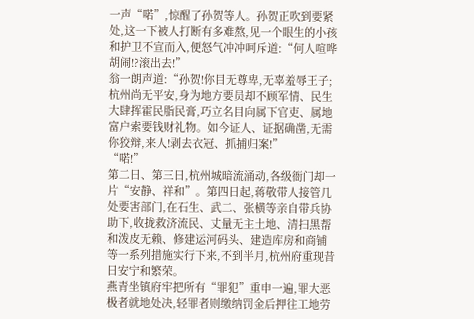一声“喏”,惊醒了孙贺等人。孙贺正吹到要紧处,这一下被人打断有多难熬,见一个眼生的小孩和护卫不宣而入,便怒气冲冲呵斥道:“何人喧哗胡闹!?滚出去!”
翁一朗声道:“孙贺!你目无尊卑,无辜羞辱王子;杭州尚无平安,身为地方要员却不顾军情、民生大肆挥霍民脂民膏,巧立名目向属下官吏、属地富户索要钱财礼物。如今证人、证据确凿,无需你狡辩,来人!剥去衣冠、抓捕归案!”
“喏!”
第二日、第三日,杭州城暗流涌动,各级衙门却一片“安静、祥和”。第四日起,蒋敬带人接管几处要害部门,在石生、武二、张横等亲自带兵协助下,收拢救济流民、丈量无主土地、清扫黑帮和泼皮无赖、修建运河码头、建造库房和商铺等一系列措施实行下来,不到半月,杭州府重现昔日安宁和繁荣。
燕青坐镇府牢把所有“罪犯”重申一遍,罪大恶极者就地处决,轻罪者则缴纳罚金后押往工地劳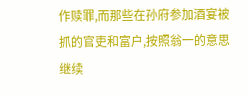作赎罪,而那些在孙府参加酒宴被抓的官吏和富户,按照翁一的意思继续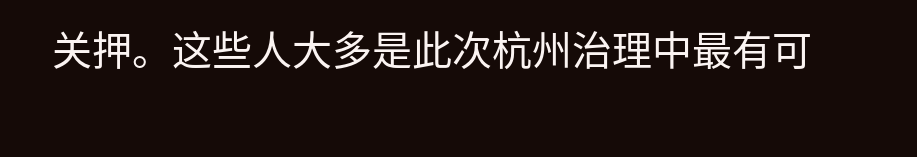关押。这些人大多是此次杭州治理中最有可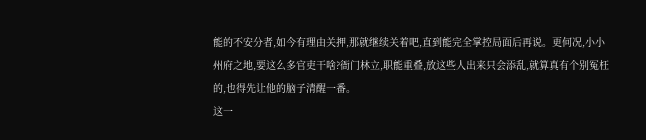能的不安分者,如今有理由关押,那就继续关着吧,直到能完全掌控局面后再说。更何况,小小州府之地,要这么多官吏干啥?衙门林立,职能重叠,放这些人出来只会添乱,就算真有个别冤枉的,也得先让他的脑子清醒一番。
这一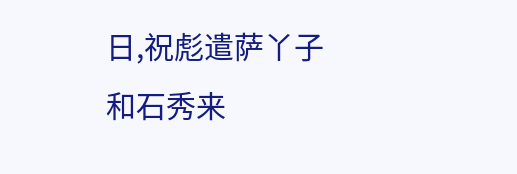日,祝彪遣萨丫子和石秀来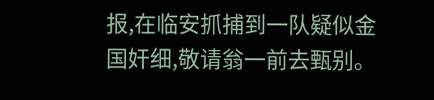报,在临安抓捕到一队疑似金国奸细,敬请翁一前去甄别。